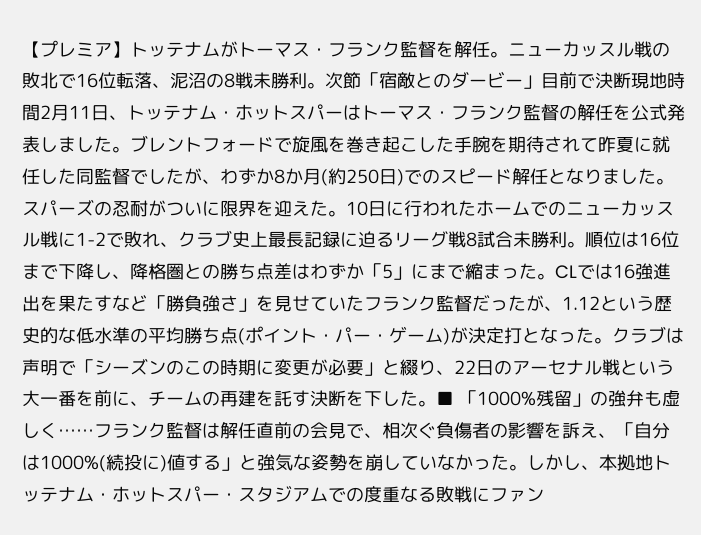【プレミア】トッテナムがトーマス・フランク監督を解任。ニューカッスル戦の敗北で16位転落、泥沼の8戦未勝利。次節「宿敵とのダービー」目前で決断現地時間2月11日、トッテナム・ホットスパーはトーマス・フランク監督の解任を公式発表しました。ブレントフォードで旋風を巻き起こした手腕を期待されて昨夏に就任した同監督でしたが、わずか8か月(約250日)でのスピード解任となりました。スパーズの忍耐がついに限界を迎えた。10日に行われたホームでのニューカッスル戦に1-2で敗れ、クラブ史上最長記録に迫るリーグ戦8試合未勝利。順位は16位まで下降し、降格圏との勝ち点差はわずか「5」にまで縮まった。CLでは16強進出を果たすなど「勝負強さ」を見せていたフランク監督だったが、1.12という歴史的な低水準の平均勝ち点(ポイント・パー・ゲーム)が決定打となった。クラブは声明で「シーズンのこの時期に変更が必要」と綴り、22日のアーセナル戦という大一番を前に、チームの再建を託す決断を下した。■ 「1000%残留」の強弁も虚しく……フランク監督は解任直前の会見で、相次ぐ負傷者の影響を訴え、「自分は1000%(続投に)値する」と強気な姿勢を崩していなかった。しかし、本拠地トッテナム・ホットスパー・スタジアムでの度重なる敗戦にファン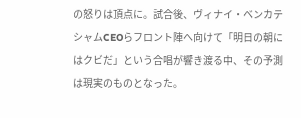の怒りは頂点に。試合後、ヴィナイ・ベンカテシャムCEOらフロント陣へ向けて「明日の朝にはクビだ」という合唱が響き渡る中、その予測は現実のものとなった。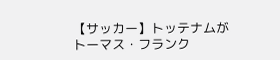【サッカー】トッテナムがトーマス・フランク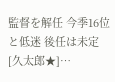監督を解任 今季16位と低迷 後任は未定 [久太郎★]…